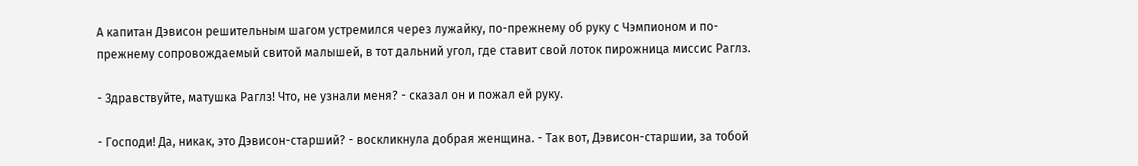А капитан Дэвисон решительным шагом устремился через лужайку, по-прежнему об руку с Чэмпионом и по-прежнему сопровождаемый свитой малышей, в тот дальний угол, где ставит свой лоток пирожница миссис Раглз.

- Здравствуйте, матушка Раглз! Что, не узнали меня? - сказал он и пожал ей руку.

- Господи! Да, никак, это Дэвисон-старший? - воскликнула добрая женщина. - Так вот, Дэвисон-старшии, за тобой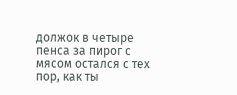должок в четыре пенса за пирог с мясом остался с тех пор, как ты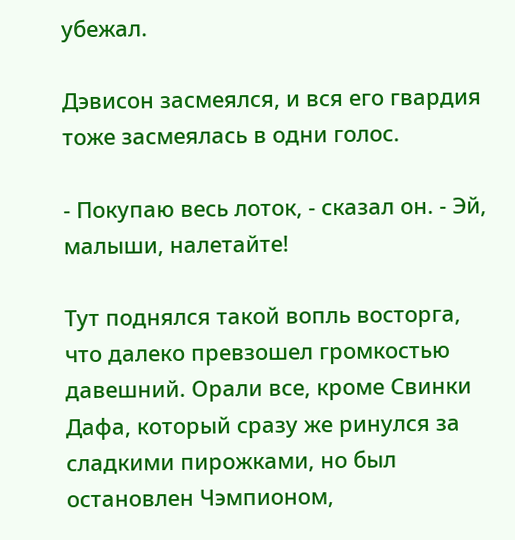убежал.

Дэвисон засмеялся, и вся его гвардия тоже засмеялась в одни голос.

- Покупаю весь лоток, - сказал он. - Эй, малыши, налетайте!

Тут поднялся такой вопль восторга, что далеко превзошел громкостью давешний. Орали все, кроме Свинки Дафа, который сразу же ринулся за сладкими пирожками, но был остановлен Чэмпионом,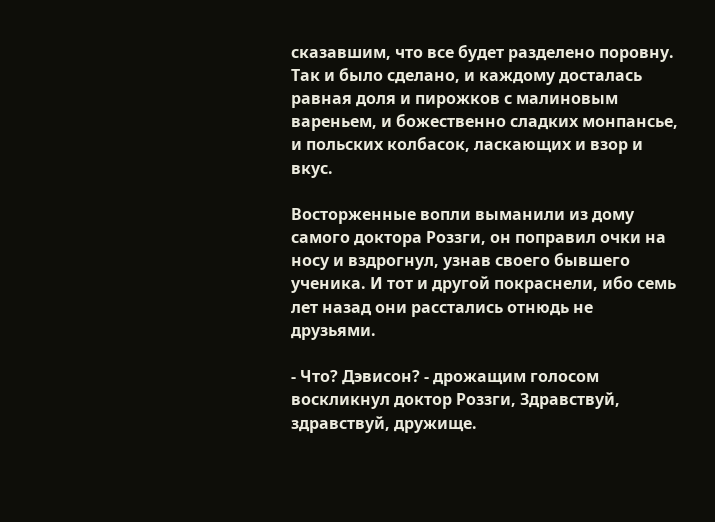сказавшим, что все будет разделено поровну. Так и было сделано, и каждому досталась равная доля и пирожков с малиновым вареньем, и божественно сладких монпансье, и польских колбасок, ласкающих и взор и вкус.

Восторженные вопли выманили из дому самого доктора Роззги, он поправил очки на носу и вздрогнул, узнав своего бывшего ученика. И тот и другой покраснели, ибо семь лет назад они расстались отнюдь не друзьями.

- Что? Дэвисон? - дрожащим голосом воскликнул доктор Роззги, Здравствуй, здравствуй, дружище.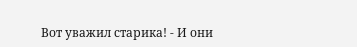Вот уважил старика! - И они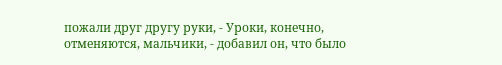пожали друг другу руки, - Уроки, конечно, отменяются, мальчики, - добавил он, что было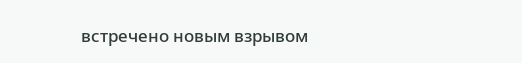встречено новым взрывом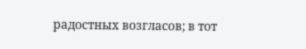радостных возгласов; в тот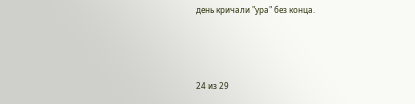день кричали "ура" без конца.



24 из 29